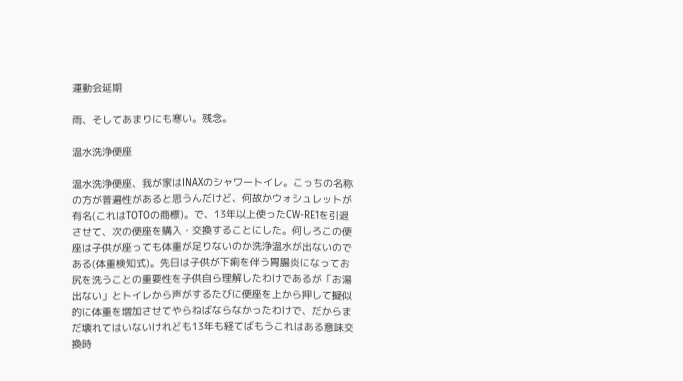運動会延期

雨、そしてあまりにも寒い。残念。

温水洗浄便座

温水洗浄便座、我が家はINAXのシャワートイレ。こっちの名称の方が普遍性があると思うんだけど、何故かウォシュレットが有名(これはTOTOの商標)。で、13年以上使ったCW-RE1を引退させて、次の便座を購入・交換することにした。何しろこの便座は子供が座っても体重が足りないのか洗浄温水が出ないのである(体重検知式)。先日は子供が下痢を伴う胃腸炎になってお尻を洗うことの重要性を子供自ら理解したわけであるが「お湯出ない」とトイレから声がするたびに便座を上から押して擬似的に体重を増加させてやらねばならなかったわけで、だからまだ壊れてはいないけれども13年も経てばもうこれはある意味交換時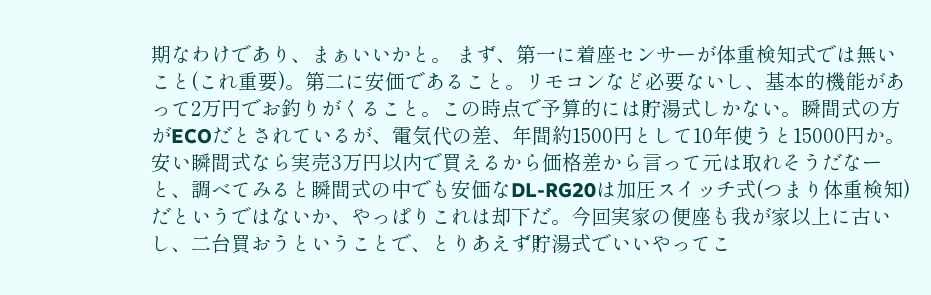期なわけであり、まぁいいかと。 まず、第一に着座センサーが体重検知式では無いこと(これ重要)。第二に安価であること。リモコンなど必要ないし、基本的機能があって2万円でお釣りがくること。この時点で予算的には貯湯式しかない。瞬間式の方がECOだとされているが、電気代の差、年間約1500円として10年使うと15000円か。安い瞬間式なら実売3万円以内で買えるから価格差から言って元は取れそうだなーと、調べてみると瞬間式の中でも安価なDL-RG20は加圧スイッチ式(つまり体重検知)だというではないか、やっぱりこれは却下だ。今回実家の便座も我が家以上に古いし、二台買おうということで、とりあえず貯湯式でいいやってこ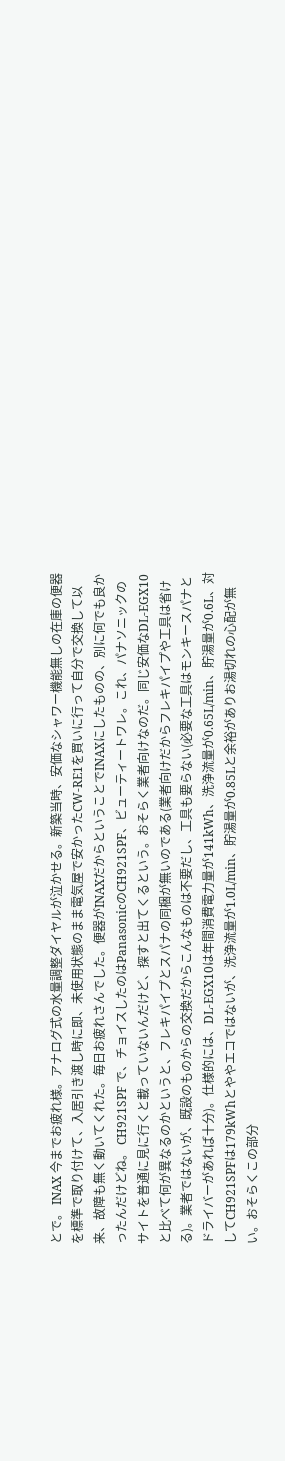とで。 INAX 今までお疲れ様。アナログ式の水量調整ダイヤルが泣かせる。新築当時、安価なシャワー機能無しの在庫の便器を標準で取り付けて、入居引き渡し時に即、未使用状態のまま電気屋で安かったCW-RE1を買いに行って自分で交換して以来、故障も無く動いてくれた。毎日お疲れさんでした。便器がINAXだからということでINAXにしたものの、別に何でも良かったんだけどね。 CH921SPF で、チョイスしたのはPanasonicのCH921SPF、ビューティートワレ。これ、パナソニックのサイトを普通に見に行くと載っていないんだけど、探すと出てくるという。おそらく業者向けなのだ。同じ安価なDL-EGX10と比べて何が異なるのかというと、フレキパイプとスパナの同梱が無いのである(業者向けだからフレキパイプや工具は省ける)。業者ではないが、既設のものからの交換だからこんなものは不要だし、工具も要らない(必要な工具はモンキースパナとドライバーがあれば十分)。仕様的には、DL-EGX10は年間消費電力量が141kWh、洗浄流量が0.65L/min、貯湯量が0.6L、対してCH921SPFは179kWhとややエコではないが、洗浄流量が1.0L/min、貯湯量が0.85Lと余裕がありお湯切れの心配が無い。おそらくこの部分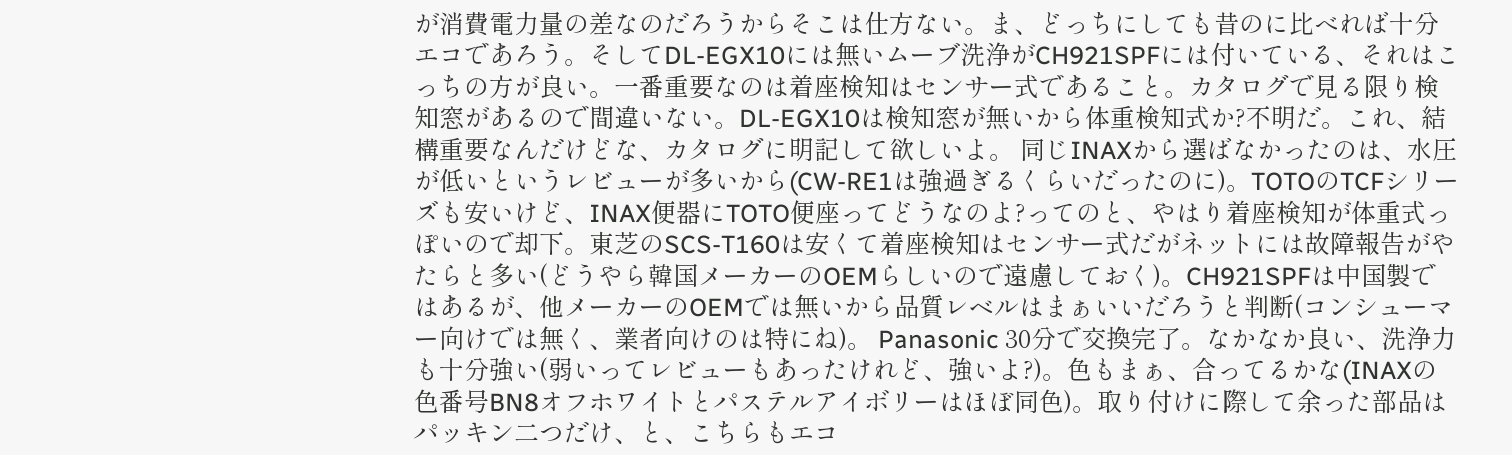が消費電力量の差なのだろうからそこは仕方ない。ま、どっちにしても昔のに比べれば十分エコであろう。そしてDL-EGX10には無いムーブ洗浄がCH921SPFには付いている、それはこっちの方が良い。一番重要なのは着座検知はセンサー式であること。カタログで見る限り検知窓があるので間違いない。DL-EGX10は検知窓が無いから体重検知式か?不明だ。これ、結構重要なんだけどな、カタログに明記して欲しいよ。 同じINAXから選ばなかったのは、水圧が低いというレビューが多いから(CW-RE1は強過ぎるくらいだったのに)。TOTOのTCFシリーズも安いけど、INAX便器にTOTO便座ってどうなのよ?ってのと、やはり着座検知が体重式っぽいので却下。東芝のSCS-T160は安くて着座検知はセンサー式だがネットには故障報告がやたらと多い(どうやら韓国メーカーのOEMらしいので遠慮しておく)。CH921SPFは中国製ではあるが、他メーカーのOEMでは無いから品質レベルはまぁいいだろうと判断(コンシューマー向けでは無く、業者向けのは特にね)。 Panasonic 30分で交換完了。なかなか良い、洗浄力も十分強い(弱いってレビューもあったけれど、強いよ?)。色もまぁ、合ってるかな(INAXの色番号BN8オフホワイトとパステルアイボリーはほぼ同色)。取り付けに際して余った部品はパッキン二つだけ、と、こちらもエコ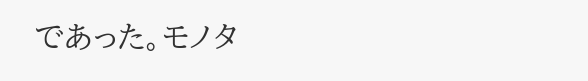であった。モノタ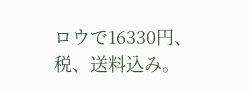ロウで16330円、税、送料込み。